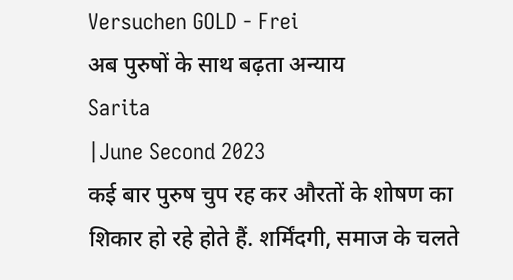Versuchen GOLD - Frei
अब पुरुषों के साथ बढ़ता अन्याय
Sarita
|June Second 2023
कई बार पुरुष चुप रह कर औरतों के शोषण का शिकार हो रहे होते हैं. शर्मिंदगी, समाज के चलते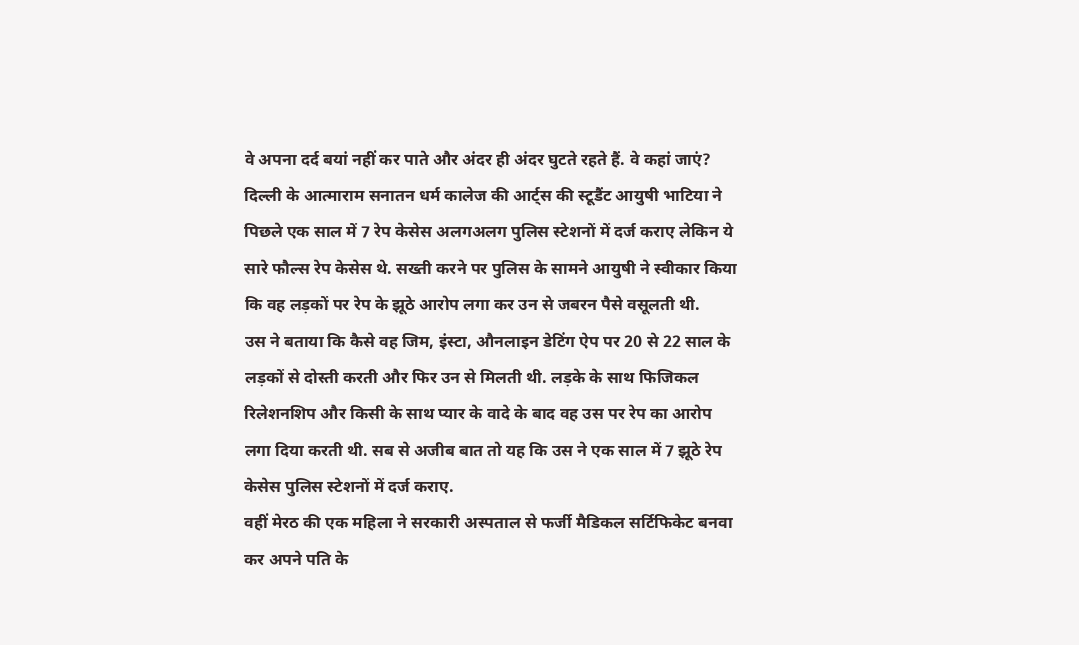वे अपना दर्द बयां नहीं कर पाते और अंदर ही अंदर घुटते रहते हैं. वे कहां जाएं?
दिल्ली के आत्माराम सनातन धर्म कालेज की आर्ट्स की स्टूडैंट आयुषी भाटिया ने पिछले एक साल में 7 रेप केसेस अलगअलग पुलिस स्टेशनों में दर्ज कराए लेकिन ये सारे फौल्स रेप केसेस थे. सख्ती करने पर पुलिस के सामने आयुषी ने स्वीकार किया कि वह लड़कों पर रेप के झूठे आरोप लगा कर उन से जबरन पैसे वसूलती थी.
उस ने बताया कि कैसे वह जिम, इंस्टा, औनलाइन डेटिंग ऐप पर 20 से 22 साल के लड़कों से दोस्ती करती और फिर उन से मिलती थी. लड़के के साथ फिजिकल रिलेशनशिप और किसी के साथ प्यार के वादे के बाद वह उस पर रेप का आरोप लगा दिया करती थी. सब से अजीब बात तो यह कि उस ने एक साल में 7 झूठे रेप केसेस पुलिस स्टेशनों में दर्ज कराए.
वहीं मेरठ की एक महिला ने सरकारी अस्पताल से फर्जी मैडिकल सर्टिफिकेट बनवा कर अपने पति के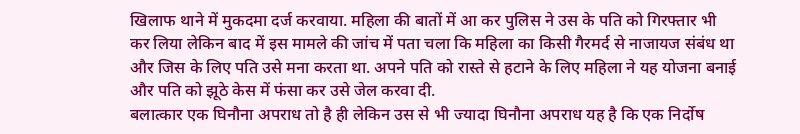खिलाफ थाने में मुकदमा दर्ज करवाया. महिला की बातों में आ कर पुलिस ने उस के पति को गिरफ्तार भी कर लिया लेकिन बाद में इस मामले की जांच में पता चला कि महिला का किसी गैरमर्द से नाजायज संबंध था और जिस के लिए पति उसे मना करता था. अपने पति को रास्ते से हटाने के लिए महिला ने यह योजना बनाई और पति को झूठे केस में फंसा कर उसे जेल करवा दी.
बलात्कार एक घिनौना अपराध तो है ही लेकिन उस से भी ज्यादा घिनौना अपराध यह है कि एक निर्दोष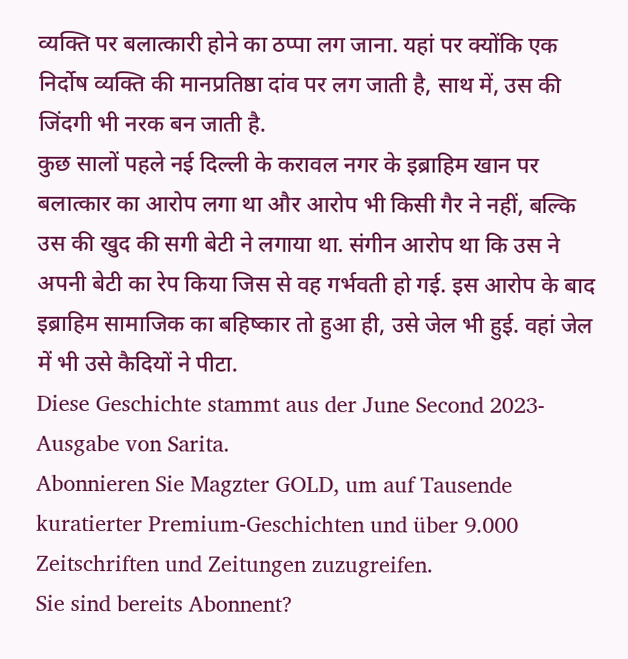व्यक्ति पर बलात्कारी होने का ठप्पा लग जाना. यहां पर क्योंकि एक निर्दोष व्यक्ति की मानप्रतिष्ठा दांव पर लग जाती है, साथ में, उस की जिंदगी भी नरक बन जाती है.
कुछ सालों पहले नई दिल्ली के करावल नगर के इब्राहिम खान पर बलात्कार का आरोप लगा था और आरोप भी किसी गैर ने नहीं, बल्कि उस की खुद की सगी बेटी ने लगाया था. संगीन आरोप था कि उस ने अपनी बेटी का रेप किया जिस से वह गर्भवती हो गई. इस आरोप के बाद इब्राहिम सामाजिक का बहिष्कार तो हुआ ही, उसे जेल भी हुई. वहां जेल में भी उसे कैदियों ने पीटा.
Diese Geschichte stammt aus der June Second 2023-Ausgabe von Sarita.
Abonnieren Sie Magzter GOLD, um auf Tausende kuratierter Premium-Geschichten und über 9.000 Zeitschriften und Zeitungen zuzugreifen.
Sie sind bereits Abonnent?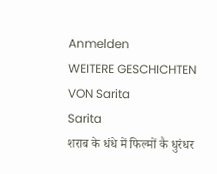Anmelden
WEITERE GESCHICHTEN VON Sarita
Sarita
शराब के धंधे में फिल्मों कै धुरंधर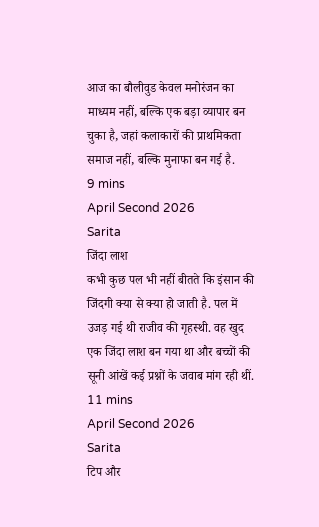आज का बौलीवुड केवल मनोरंजन का माध्यम नहीं, बल्कि एक बड़ा व्यापार बन चुका है, जहां कलाकारों की प्राथमिकता समाज नहीं, बल्कि मुनाफा बन गई है.
9 mins
April Second 2026
Sarita
जिंदा लाश
कभी कुछ पल भी नहीं बीतते कि इंसान की जिंदगी क्या से क्या हो जाती है. पल में उजड़ गई थी राजीव की गृहस्थी. वह खुद एक जिंदा लाश बन गया था और बच्चों की सूनी आंखें कई प्रश्नों के जवाब मांग रही थीं.
11 mins
April Second 2026
Sarita
टिप और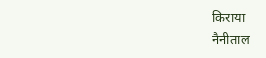किराया
नैनीताल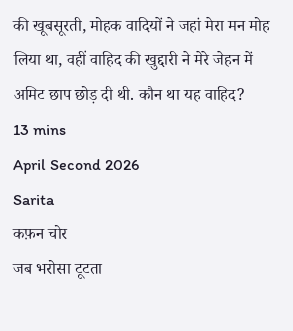की खूबसूरती, मोहक वादियों ने जहां मेरा मन मोह लिया था, वहीं वाहिद की खुद्दारी ने मेरे जेहन में अमिट छाप छोड़ दी थी. कौन था यह वाहिद?
13 mins
April Second 2026
Sarita
कफ़न चोर
जब भरोसा टूटता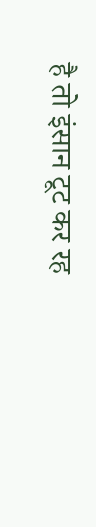है तो इंसान टूट कर रह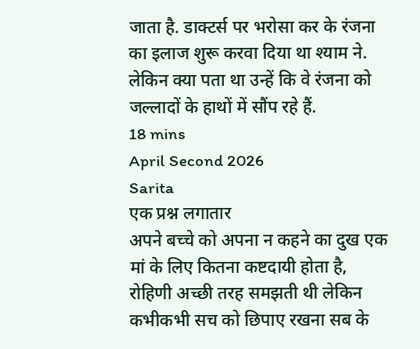जाता है. डाक्टर्स पर भरोसा कर के रंजना का इलाज शुरू करवा दिया था श्याम ने. लेकिन क्या पता था उन्हें कि वे रंजना को जल्लादों के हाथों में सौंप रहे हैं.
18 mins
April Second 2026
Sarita
एक प्रश्न लगातार
अपने बच्चे को अपना न कहने का दुख एक मां के लिए कितना कष्टदायी होता है, रोहिणी अच्छी तरह समझती थी लेकिन कभीकभी सच को छिपाए रखना सब के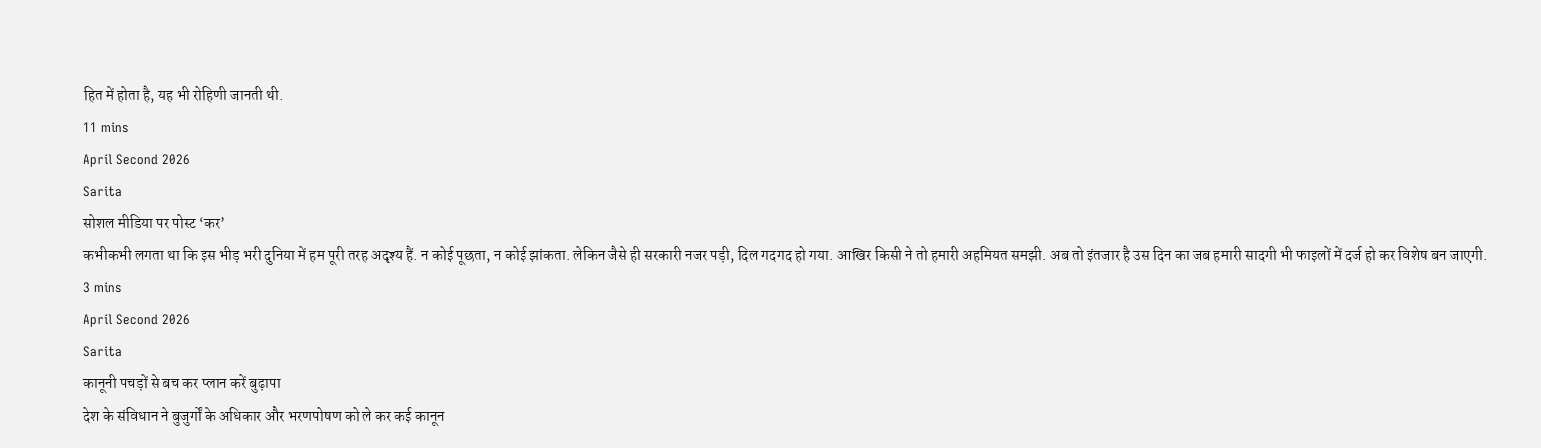हित में होता है, यह भी रोहिणी जानती थी.
11 mins
April Second 2026
Sarita
सोशल मीडिया पर पोस्ट ‘कर’
कभीकभी लगता था कि इस भीड़ भरी दुनिया में हम पूरी तरह अदृश्य हैं. न कोई पूछता, न कोई झांकता. लेकिन जैसे ही सरकारी नजर पड़ी, दिल गदगद हो गया. आखिर किसी ने तो हमारी अहमियत समझी. अब तो इंतजार है उस दिन का जब हमारी सादगी भी फाइलों में दर्ज हो कर विशेष बन जाएगी.
3 mins
April Second 2026
Sarita
कानूनी पचड़ों से बच कर प्लान करें बुढ़ापा
देश के संविधान ने बुजुर्गों के अधिकार और भरणपोषण को ले कर कई कानून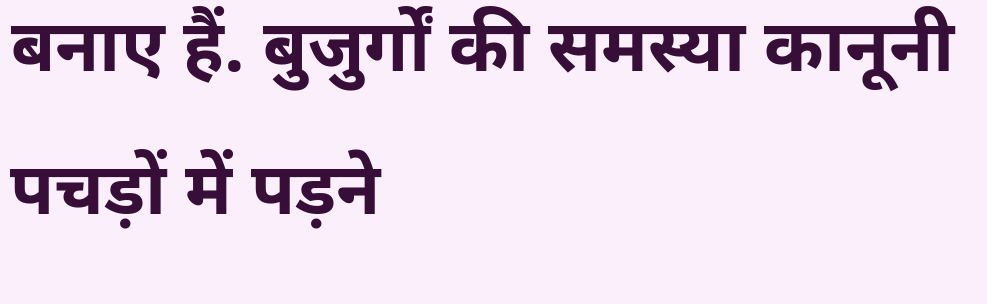बनाए हैं. बुजुर्गों की समस्या कानूनी पचड़ों में पड़ने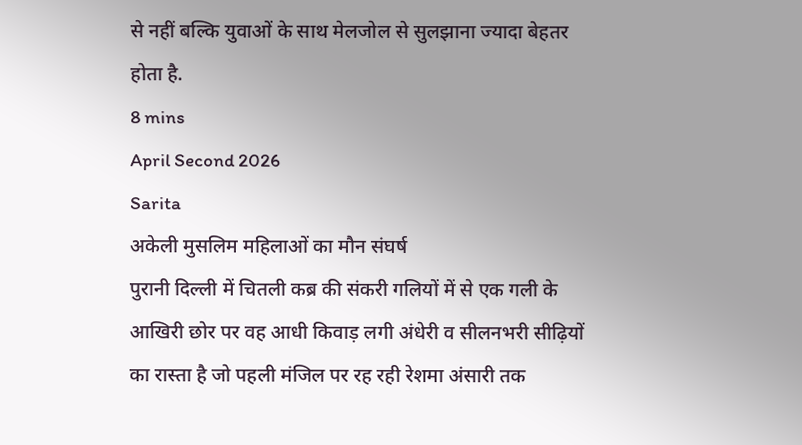से नहीं बल्कि युवाओं के साथ मेलजोल से सुलझाना ज्यादा बेहतर होता है.
8 mins
April Second 2026
Sarita
अकेली मुसलिम महिलाओं का मौन संघर्ष
पुरानी दिल्ली में चितली कब्र की संकरी गलियों में से एक गली के आखिरी छोर पर वह आधी किवाड़ लगी अंधेरी व सीलनभरी सीढ़ियों का रास्ता है जो पहली मंजिल पर रह रही रेशमा अंसारी तक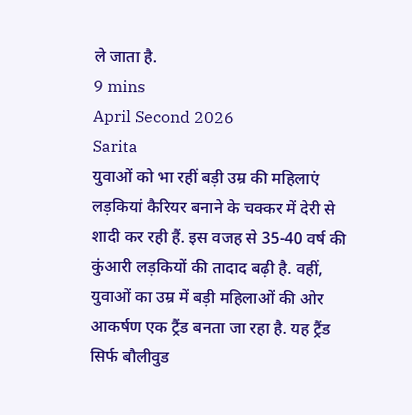ले जाता है.
9 mins
April Second 2026
Sarita
युवाओं को भा रहीं बड़ी उम्र की महिलाएं
लड़कियां कैरियर बनाने के चक्कर में देरी से शादी कर रही हैं. इस वजह से 35-40 वर्ष की कुंआरी लड़कियों की तादाद बढ़ी है. वहीं, युवाओं का उम्र में बड़ी महिलाओं की ओर आकर्षण एक ट्रैंड बनता जा रहा है. यह ट्रैंड सिर्फ बौलीवुड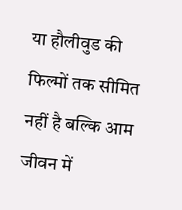या हौलीवुड की फिल्मों तक सीमित नहीं है बल्कि आम जीवन में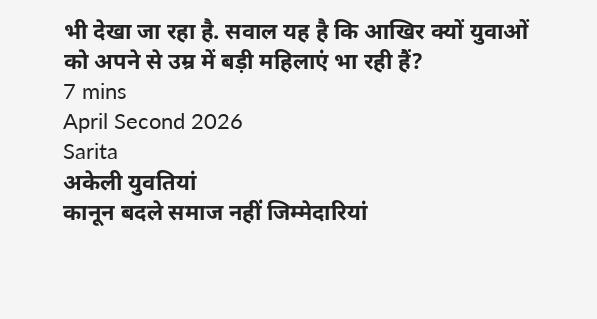भी देखा जा रहा है. सवाल यह है कि आखिर क्यों युवाओं को अपने से उम्र में बड़ी महिलाएं भा रही हैं?
7 mins
April Second 2026
Sarita
अकेली युवतियां
कानून बदले समाज नहीं जिम्मेदारियां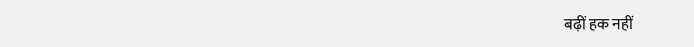बढ़ीं हक नहीं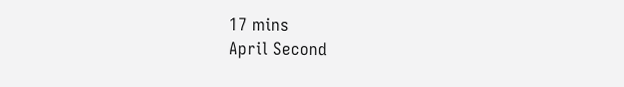17 mins
April Second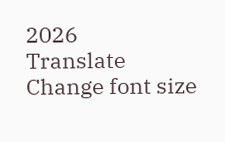2026
Translate
Change font size